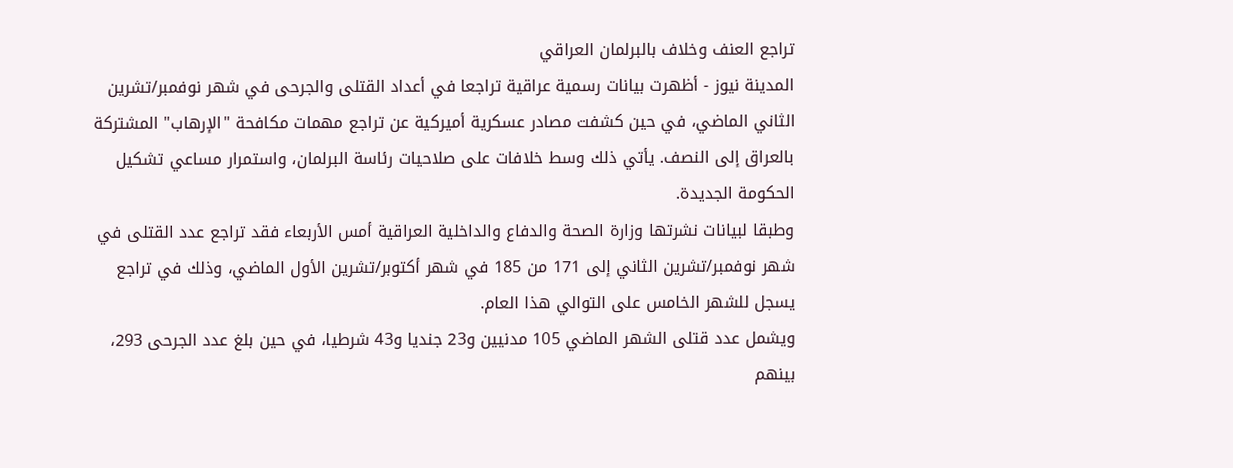تراجع العنف وخلاف بالبرلمان العراقي
المدينة نيوز - أظهرت بيانات رسمية عراقية تراجعا في أعداد القتلى والجرحى في شهر نوفمبر/تشرين الثاني الماضي، في حين كشفت مصادر عسكرية أميركية عن تراجع مهمات مكافحة "الإرهاب" المشتركة بالعراق إلى النصف. يأتي ذلك وسط خلافات على صلاحيات رئاسة البرلمان، واستمرار مساعي تشكيل الحكومة الجديدة.
وطبقا لبيانات نشرتها وزارة الصحة والدفاع والداخلية العراقية أمس الأربعاء فقد تراجع عدد القتلى في شهر نوفمبر/تشرين الثاني إلى 171 من 185 في شهر أكتوبر/تشرين الأول الماضي، وذلك في تراجع يسجل للشهر الخامس على التوالي هذا العام.
ويشمل عدد قتلى الشهر الماضي 105 مدنيين و23 جنديا و43 شرطيا، في حين بلغ عدد الجرحى 293، بينهم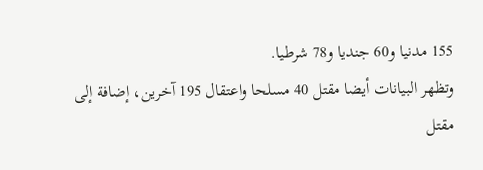155 مدنيا و60 جنديا و78 شرطيا.
وتظهر البيانات أيضا مقتل 40 مسلحا واعتقال 195 آخرين، إضافة إلى مقتل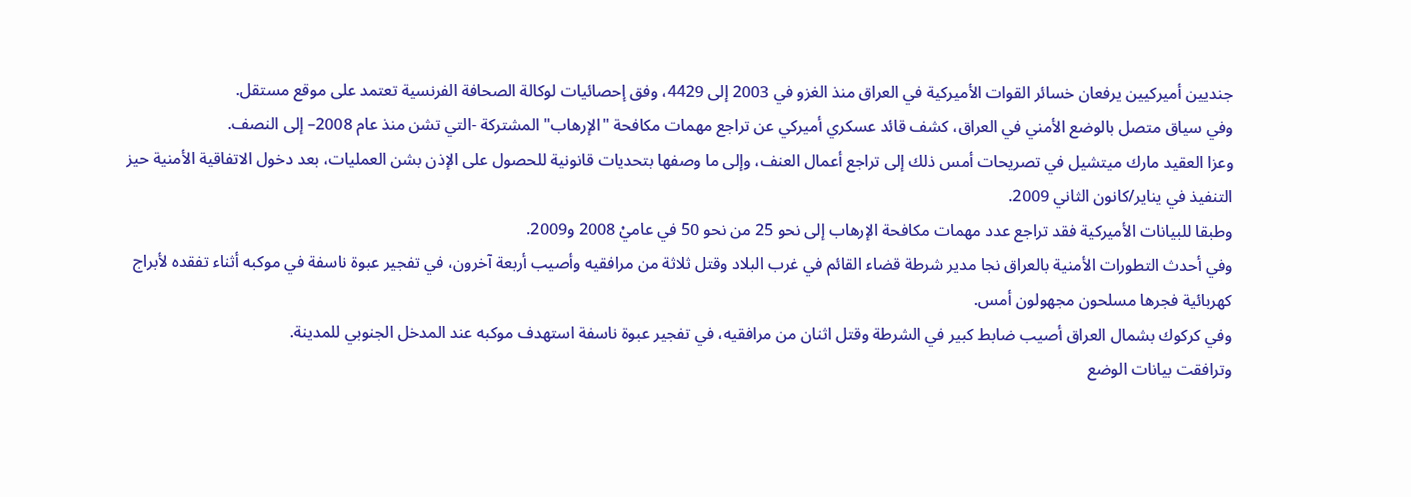جنديين أميركيين يرفعان خسائر القوات الأميركية في العراق منذ الغزو في 2003 إلى 4429، وفق إحصائيات لوكالة الصحافة الفرنسية تعتمد على موقع مستقل.
وفي سياق متصل بالوضع الأمني في العراق، كشف قائد عسكري أميركي عن تراجع مهمات مكافحة "الإرهاب" المشتركة -التي تشن منذ عام 2008– إلى النصف.
وعزا العقيد مارك ميتشيل في تصريحات أمس ذلك إلى تراجع أعمال العنف، وإلى ما وصفها بتحديات قانونية للحصول على الإذن بشن العمليات، بعد دخول الاتفاقية الأمنية حيز التنفيذ في يناير/كانون الثاني 2009.
وطبقا للبيانات الأميركية فقد تراجع عدد مهمات مكافحة الإرهاب إلى نحو 25 من نحو 50 في عاميْ 2008 و2009.
وفي أحدث التطورات الأمنية بالعراق نجا مدير شرطة قضاء القائم في غرب البلاد وقتل ثلاثة من مرافقيه وأصيب أربعة آخرون، في تفجير عبوة ناسفة في موكبه أثناء تفقده لأبراج كهربائية فجرها مسلحون مجهولون أمس.
وفي كركوك بشمال العراق أصيب ضابط كبير في الشرطة وقتل اثنان من مرافقيه، في تفجير عبوة ناسفة استهدف موكبه عند المدخل الجنوبي للمدينة.
وترافقت بيانات الوضع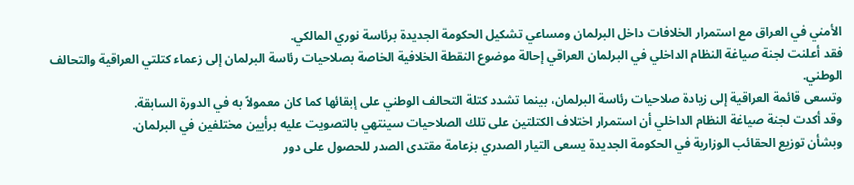الأمني في العراق مع استمرار الخلافات داخل البرلمان ومساعي تشكيل الحكومة الجديدة برئاسة نوري المالكي.
فقد أعلنت لجنة صياغة النظام الداخلي في البرلمان العراقي إحالة موضوع النقطة الخلافية الخاصة بصلاحيات رئاسة البرلمان إلى زعماء كتلتي العراقية والتحالف الوطني.
وتسعى قائمة العراقية إلى زيادة صلاحيات رئاسة البرلمان، بينما تشدد كتلة التحالف الوطني على إبقائها كما كان معمولاً به في الدورة السابقة.
وقد أكدت لجنة صياغة النظام الداخلي أن استمرار اختلاف الكتلتين على تلك الصلاحيات سينتهي بالتصويت عليه برأيين مختلفين في البرلمان.
وبشأن توزيع الحقائب الوزارية في الحكومة الجديدة يسعى التيار الصدري بزعامة مقتدى الصدر للحصول على دور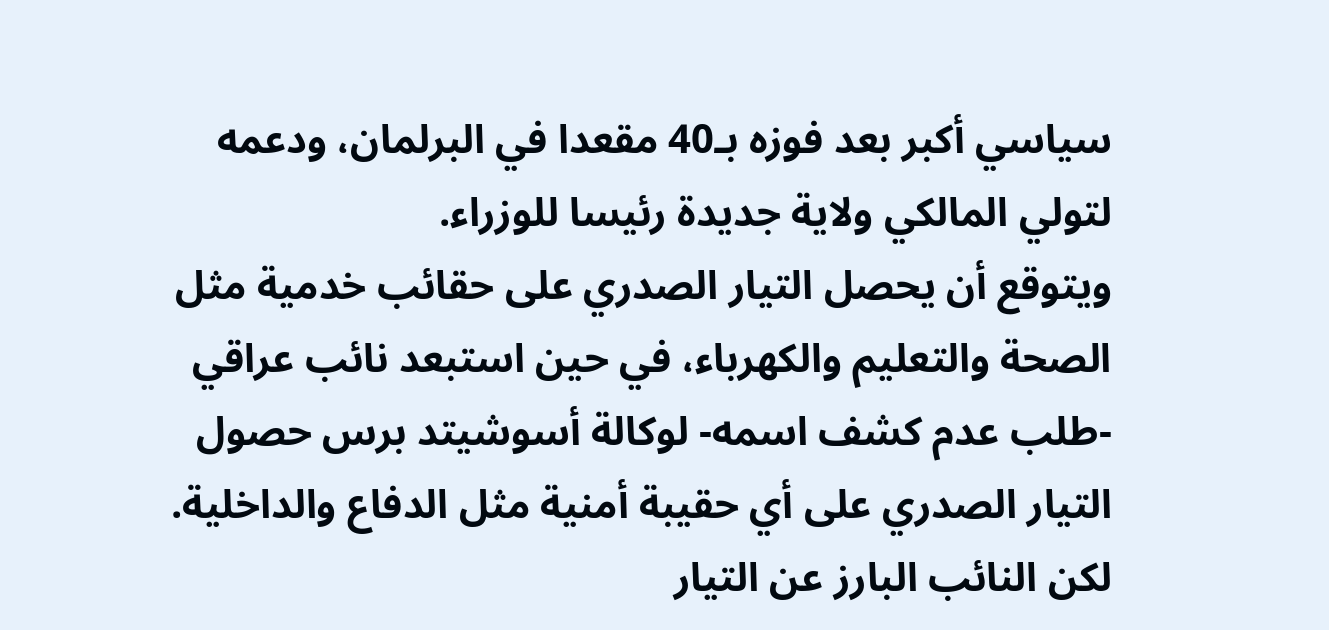سياسي أكبر بعد فوزه بـ40 مقعدا في البرلمان، ودعمه لتولي المالكي ولاية جديدة رئيسا للوزراء.
ويتوقع أن يحصل التيار الصدري على حقائب خدمية مثل الصحة والتعليم والكهرباء، في حين استبعد نائب عراقي -طلب عدم كشف اسمه- لوكالة أسوشيتد برس حصول التيار الصدري على أي حقيبة أمنية مثل الدفاع والداخلية.
لكن النائب البارز عن التيار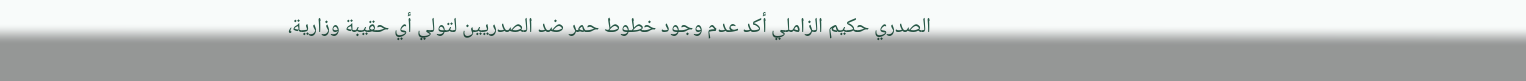الصدري حكيم الزاملي أكد عدم وجود خطوط حمر ضد الصدريين لتولي أي حقيبة وزارية،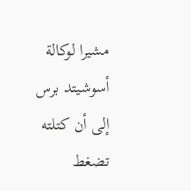مشيرا لوكالة أسوشيتد برس إلى أن كتلته تضغط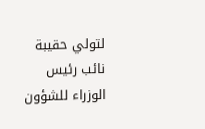لتولي حقيبة نائب رئيس الوزراء للشؤون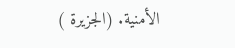الأمنية. (الجزيرة )